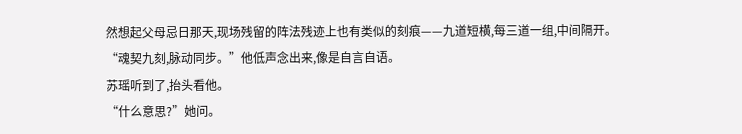然想起父母忌日那天,现场残留的阵法残迹上也有类似的刻痕——九道短横,每三道一组,中间隔开。
“魂契九刻,脉动同步。”他低声念出来,像是自言自语。
苏瑶听到了,抬头看他。
“什么意思?”她问。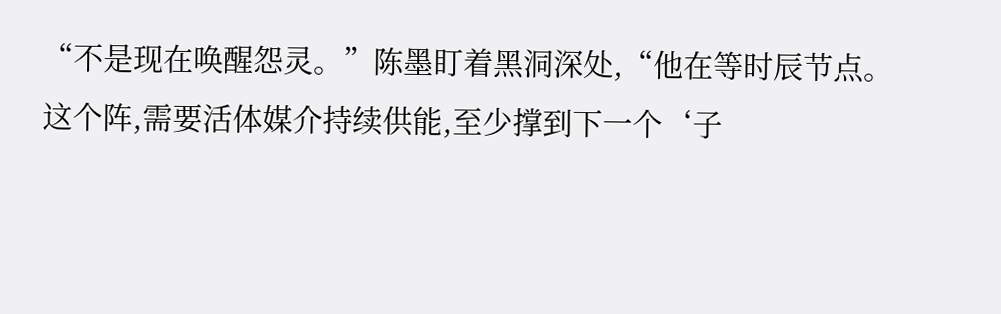“不是现在唤醒怨灵。”陈墨盯着黑洞深处,“他在等时辰节点。这个阵,需要活体媒介持续供能,至少撑到下一个‘子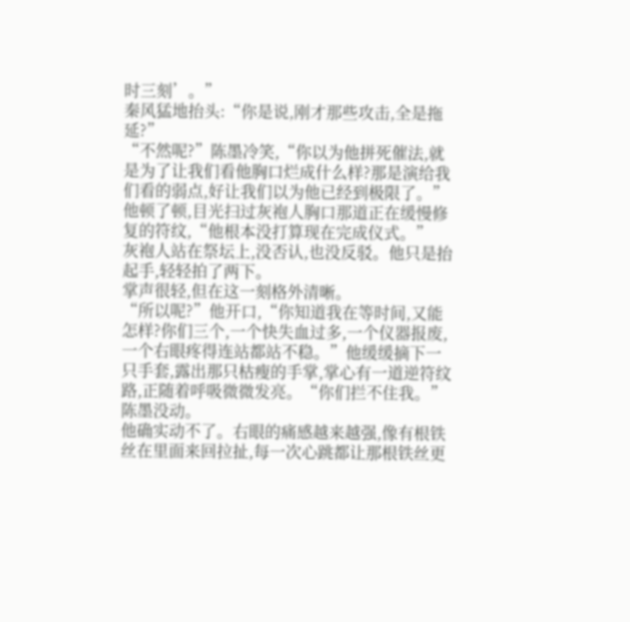时三刻’。”
秦风猛地抬头:“你是说,刚才那些攻击,全是拖延?”
“不然呢?”陈墨冷笑,“你以为他拼死催法,就是为了让我们看他胸口烂成什么样?那是演给我们看的弱点,好让我们以为他已经到极限了。”他顿了顿,目光扫过灰袍人胸口那道正在缓慢修复的符纹,“他根本没打算现在完成仪式。”
灰袍人站在祭坛上,没否认,也没反驳。他只是抬起手,轻轻拍了两下。
掌声很轻,但在这一刻格外清晰。
“所以呢?”他开口,“你知道我在等时间,又能怎样?你们三个,一个快失血过多,一个仪器报废,一个右眼疼得连站都站不稳。”他缓缓摘下一只手套,露出那只枯瘦的手掌,掌心有一道逆符纹路,正随着呼吸微微发亮。“你们拦不住我。”
陈墨没动。
他确实动不了。右眼的痛感越来越强,像有根铁丝在里面来回拉扯,每一次心跳都让那根铁丝更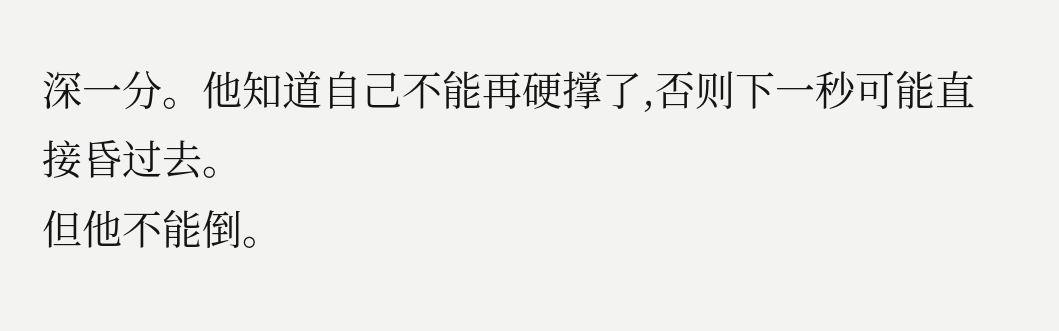深一分。他知道自己不能再硬撑了,否则下一秒可能直接昏过去。
但他不能倒。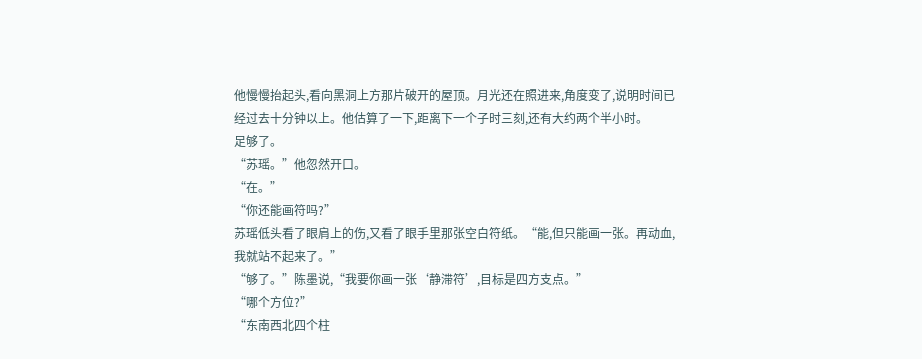他慢慢抬起头,看向黑洞上方那片破开的屋顶。月光还在照进来,角度变了,说明时间已经过去十分钟以上。他估算了一下,距离下一个子时三刻,还有大约两个半小时。
足够了。
“苏瑶。”他忽然开口。
“在。”
“你还能画符吗?”
苏瑶低头看了眼肩上的伤,又看了眼手里那张空白符纸。“能,但只能画一张。再动血,我就站不起来了。”
“够了。”陈墨说,“我要你画一张‘静滞符’,目标是四方支点。”
“哪个方位?”
“东南西北四个柱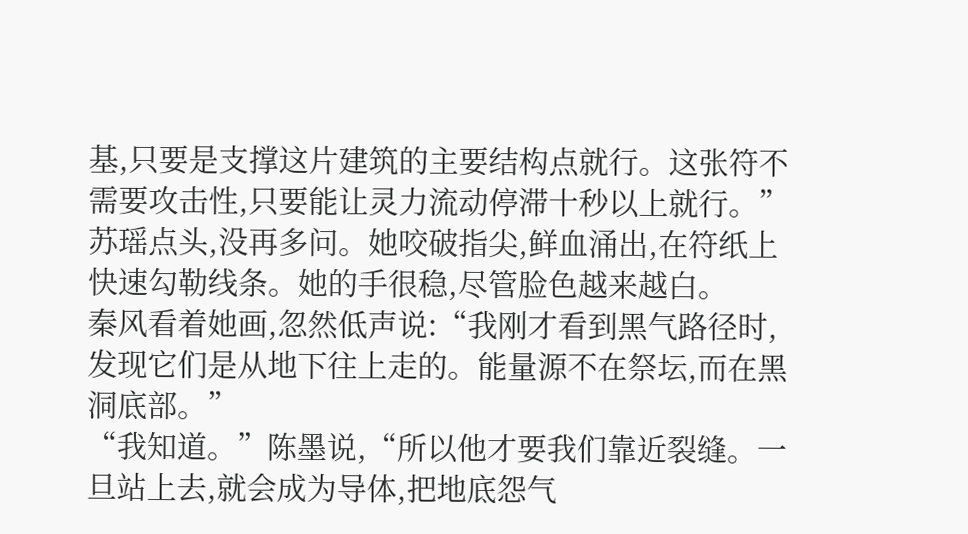基,只要是支撑这片建筑的主要结构点就行。这张符不需要攻击性,只要能让灵力流动停滞十秒以上就行。”
苏瑶点头,没再多问。她咬破指尖,鲜血涌出,在符纸上快速勾勒线条。她的手很稳,尽管脸色越来越白。
秦风看着她画,忽然低声说:“我刚才看到黑气路径时,发现它们是从地下往上走的。能量源不在祭坛,而在黑洞底部。”
“我知道。”陈墨说,“所以他才要我们靠近裂缝。一旦站上去,就会成为导体,把地底怨气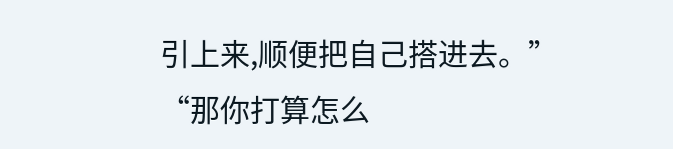引上来,顺便把自己搭进去。”
“那你打算怎么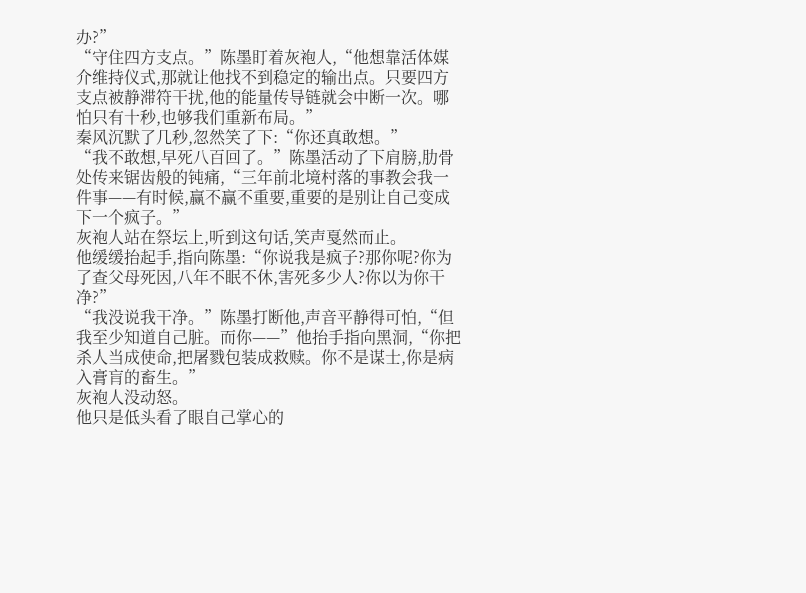办?”
“守住四方支点。”陈墨盯着灰袍人,“他想靠活体媒介维持仪式,那就让他找不到稳定的输出点。只要四方支点被静滞符干扰,他的能量传导链就会中断一次。哪怕只有十秒,也够我们重新布局。”
秦风沉默了几秒,忽然笑了下:“你还真敢想。”
“我不敢想,早死八百回了。”陈墨活动了下肩膀,肋骨处传来锯齿般的钝痛,“三年前北境村落的事教会我一件事——有时候,赢不赢不重要,重要的是别让自己变成下一个疯子。”
灰袍人站在祭坛上,听到这句话,笑声戛然而止。
他缓缓抬起手,指向陈墨:“你说我是疯子?那你呢?你为了查父母死因,八年不眠不休,害死多少人?你以为你干净?”
“我没说我干净。”陈墨打断他,声音平静得可怕,“但我至少知道自己脏。而你——”他抬手指向黑洞,“你把杀人当成使命,把屠戮包装成救赎。你不是谋士,你是病入膏肓的畜生。”
灰袍人没动怒。
他只是低头看了眼自己掌心的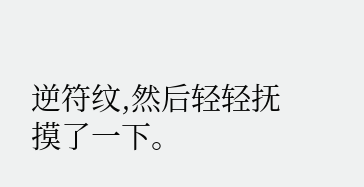逆符纹,然后轻轻抚摸了一下。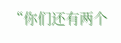“你们还有两个